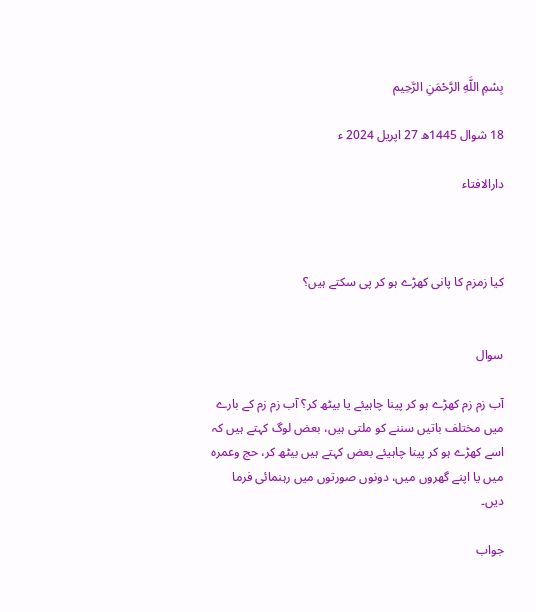بِسْمِ اللَّهِ الرَّحْمَنِ الرَّحِيم

18 شوال 1445ھ 27 اپریل 2024 ء

دارالافتاء



کیا زمزم کا پانی کھڑے ہو کر پی سکتے ہیں؟


سوال

آب زم زم کھڑے ہو کر پینا چاہیئے یا بیٹھ کر؟ آب زم زم کے بارے میں مختلف باتیں سننے کو ملتی ہیں، بعض لوگ کہتے ہیں کہ اسے کھڑے ہو کر پینا چاہیئے بعض کہتے ہیں بیٹھ کر، حج وعمرہ میں یا اپنے گھروں میں، دونوں صورتوں میں رہنمائی فرما دیں۔

جواب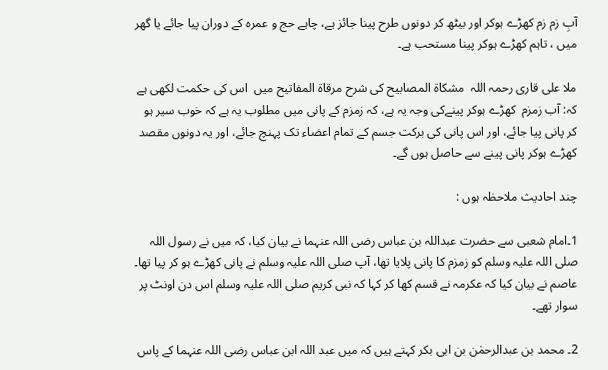آبِ زم زم کھڑے ہوکر اور بیٹھ کر دونوں طرح پینا جائز ہے، چاہے حج و عمرہ کے دوران پیا جائے یا گھر میں ، تاہم کھڑے ہوکر پینا مستحب ہے۔

ملا علی قاری رحمہ اللہ  مشکاۃ المصابیح کی شرح مرقاۃ المفاتیح میں  اس کی حکمت لکھی ہے کہ: آب زمزم  کھڑے ہوکر پینےکی وجہ یہ ہے، کہ زمزم کے پانی میں مطلوب یہ ہے کہ خوب سیر ہو کر پانی پیا جائے، اور اس پانی کی برکت جسم کے تمام اعضاء تک پہنچ جائے، اور یہ دونوں مقصد کھڑے ہوکر پانی پینے سے حاصل ہوں گے۔

چند احادیث ملاحظہ ہوں :

1۔امام شعبی سے حضرت عبداللہ بن عباس رضی اللہ عنہما نے بیان کیا، کہ میں نے رسول اللہ صلی اللہ علیہ وسلم کو زمزم کا پانی پلایا تھا، آپ صلی اللہ علیہ وسلم نے پانی کھڑے ہو کر پیا تھا۔ عاصم نے بیان کیا کہ عکرمہ نے قسم کھا کر کہا کہ نبی کریم صلی اللہ علیہ وسلم اس دن اونٹ پر سوار تھے۔

2۔ محمد بن عبدالرحمٰن بن ابی بکر کہتے ہیں کہ میں عبد اللہ ابن عباس رضی اللہ عنہما کے پاس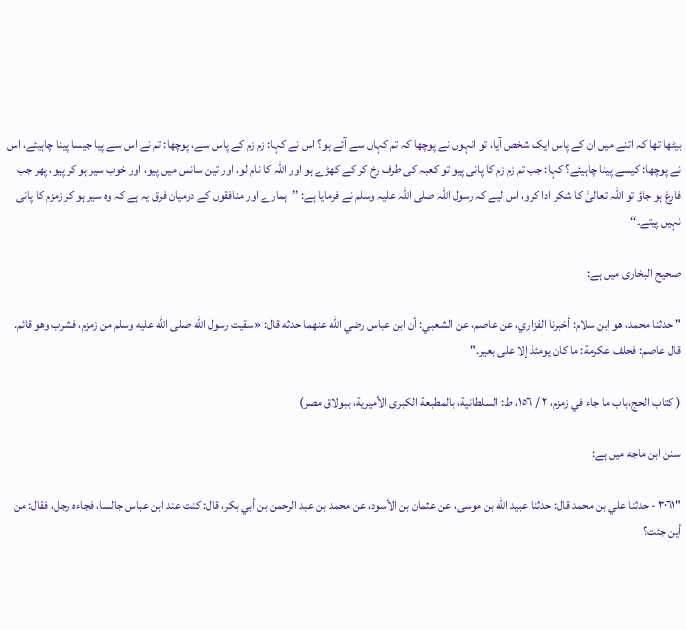بیٹھا تھا کہ اتنے میں ان کے پاس ایک شخص آیا، تو انہوں نے پوچھا کہ تم کہاں سے آئے ہو؟ اس نے کہا: زم زم کے پاس سے، پوچھا: تم نے اس سے پیا جیسا پینا چاہیئے، اس نے پوچھا: کیسے پینا چاہیئے؟ کہا: جب تم زم زم کا پانی پیو تو کعبہ کی طرف رخ کر کے کھڑے ہو اور اللہ کا نام لو، اور تین سانس میں پیو، اور خوب سیر ہو کر پیو، پھر جب فارغ ہو جاؤ تو اللہ تعالیٰ کا شکر ادا کرو، اس لیے کہ رسول اللہ صلی اللہ علیہ وسلم نے فرمایا ہے: ’’ہمارے اور منافقوں کے درمیان فرق یہ ہے کہ وہ سیر ہو کر زمزم کا پانی نہیں پیتے۔‘‘

صحیح البخاری میں ہے:

" حدثنا ‌محمد، هو ابن سلام: أخبرنا ‌الفزاري، عن ‌عاصم، عن ‌الشعبي: أن ‌ابن عباس رضي الله عنهما حدثه قال: «سقيت رسول الله صلى الله عليه وسلم من زمزم، فشرب وهو قائم. قال عاصم: فحلف عكرمة: ما كان يومئذ إلا على بعير."

( كتاب الحج،باب ما جاء في زمزم، ٢ / ١٥٦، ط: السلطانية، بالمطبعة الكبرى الأميرية، ببولاق مصر)

سنن ابن ماجه میں ہے:

"٣٠٦١ - حدثنا علي بن محمد قال: حدثنا عبيد الله بن موسى، عن عثمان بن الأسود، عن محمد بن عبد الرحمن بن أبي بكر، قال: كنت عند ابن عباس جالسا، فجاءه رجل، فقال: من أين جئت؟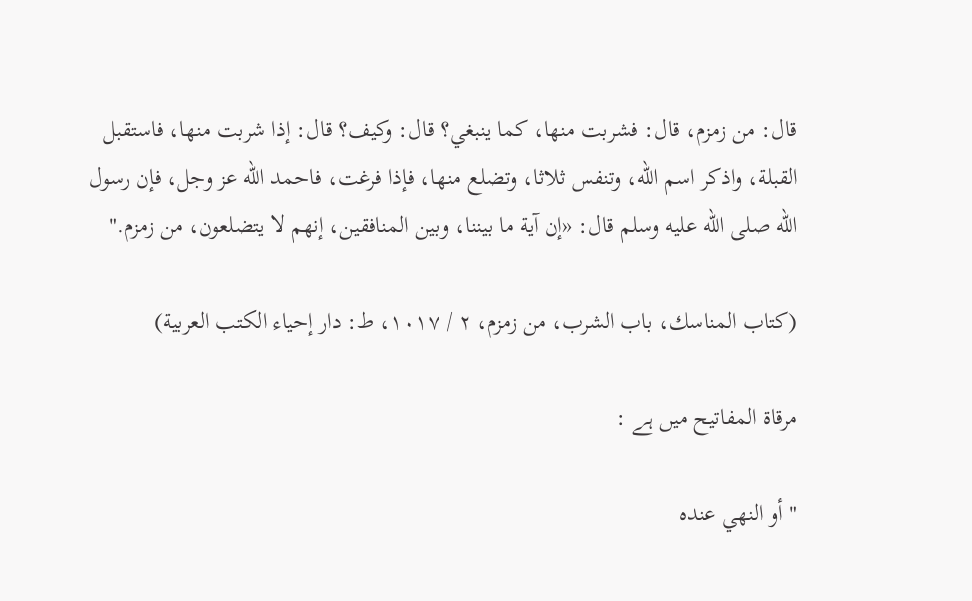قال: من زمزم، قال: فشربت منها، كما ينبغي؟ قال: وكيف؟ قال: إذا شربت منها، فاستقبل القبلة، واذكر اسم الله، وتنفس ثلاثا، وتضلع منها، فإذا فرغت، فاحمد الله عز وجل، فإن رسول الله صلى الله عليه وسلم قال: «إن آية ما بيننا، وبين المنافقين، إنهم لا يتضلعون، من زمزم."

(كتاب المناسك، باب الشرب، من زمزم، ٢ / ١٠١٧، ط: دار إحياء الكتب العربية)

مرقاۃ المفاتیح میں ہے :

" أو النهي عنده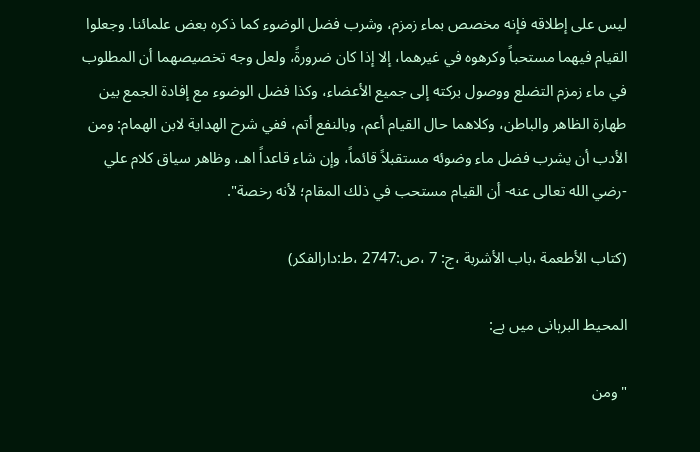ليس على إطلاقه فإنه مخصص بماء زمزم، وشرب فضل الوضوء كما ذكره بعض علمائنا. وجعلوا القيام فيهما مستحباً وكرهوه في غيرهما، إلا إذا كان ضرورةً، ولعل وجه تخصيصهما أن المطلوب في ماء زمزم التضلع ووصول بركته إلى جميع الأعضاء، وكذا فضل الوضوء مع إفادة الجمع بين طهارة الظاهر والباطن، وكلاهما حال القيام أعم، وبالنفع أتم، ففي شرح الهداية لابن الهمام: ومن الأدب أن يشرب فضل ماء وضوئه مستقبلاً قائماً، وإن شاء قاعداً اهـ، وظاهر سياق كلام علي -رضي الله تعالى عنه- أن القيام مستحب في ذلك المقام؛ لأنه رخصة".

(كتاب الأطعمة ،باب الأشربة ،ج: 7 ،ص:2747 ،ط:دارالفكر)

المحیط البرہانی میں ہے:

"ومن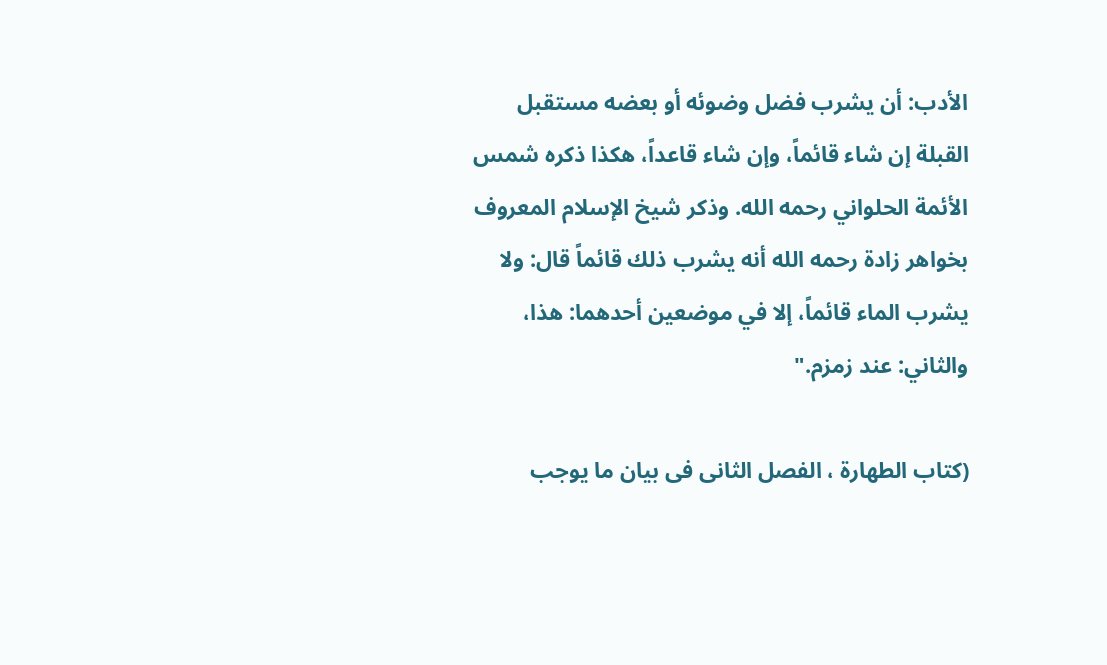الأدب: أن يشرب فضل وضوئه أو بعضه مستقبل القبلة إن شاء قائماً، وإن شاء قاعداً، هكذا ذكره شمس الأئمة الحلواني رحمه الله. وذكر شيخ الإسلام المعروف بخواهر زادة رحمه الله أنه يشرب ذلك قائماً قال: ولا يشرب الماء قائماً، إلا في موضعين أحدهما: هذا، والثاني: عند زمزم."

(کتاب الطهارۃ ، الفصل الثانی فی بیان ما یوجب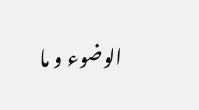الوضوء و ما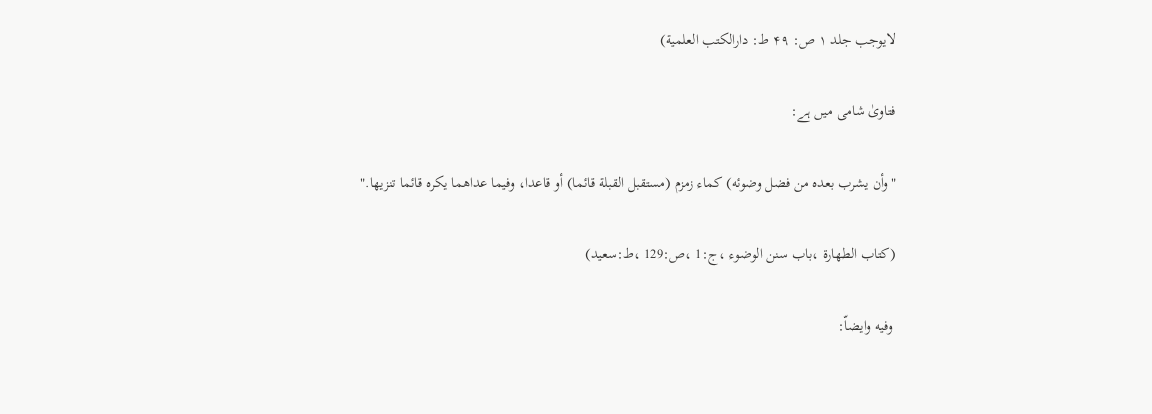لایوجب جلد ۱ ص: ۴۹ ط: دارالکتب العلمیة)

فتاویٰ شامی میں ہے:

"وأن يشرب بعده من فضل وضوئه) كماء ‌زمزم (مستقبل القبلة قائما) أو قاعدا، وفيما عداهما يكره قائما تنزيها."

(كتاب الطهارة ،باب سنن الوضوء ،ج:1 ،ص:129 ،ط:سعيد)

 وفيه وايضاّ: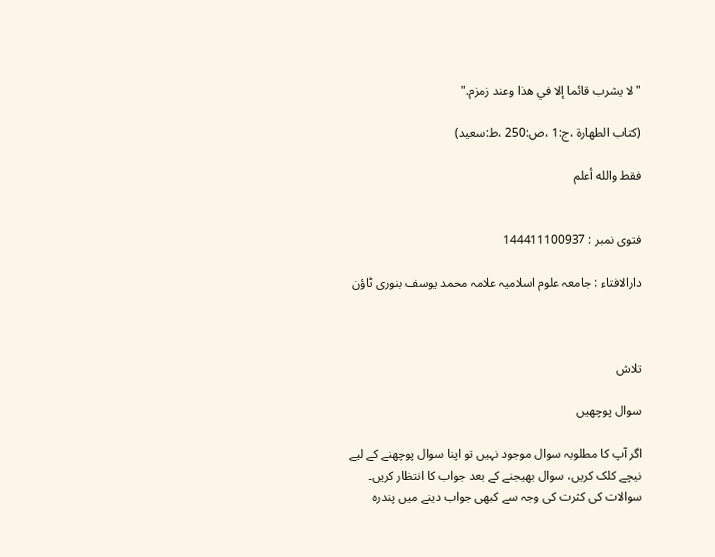"لا يشرب قائما إلا في هذا وعند زمزم."

(كتاب الطهارة ،ج:1 ،ص:250 ،ط:سعيد)

فقط والله أعلم


فتوی نمبر : 144411100937

دارالافتاء : جامعہ علوم اسلامیہ علامہ محمد یوسف بنوری ٹاؤن



تلاش

سوال پوچھیں

اگر آپ کا مطلوبہ سوال موجود نہیں تو اپنا سوال پوچھنے کے لیے نیچے کلک کریں، سوال بھیجنے کے بعد جواب کا انتظار کریں۔ سوالات کی کثرت کی وجہ سے کبھی جواب دینے میں پندرہ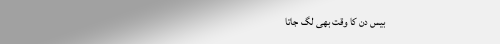بیس دن کا وقت بھی لگ جاتا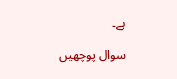ہے۔

سوال پوچھیں